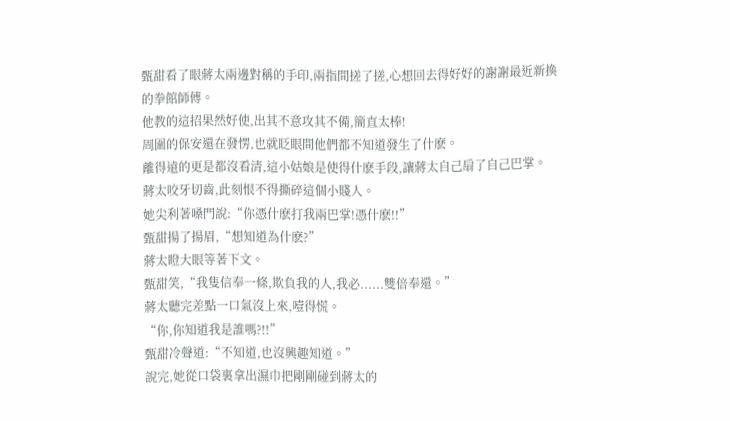甄甜看了眼蔣太兩邊對稱的手印,兩指間搓了搓,心想回去得好好的謝謝最近新換的拳館師傅。
他教的這招果然好使,出其不意攻其不備,簡直太棒!
周圍的保安還在發愣,也就眨眼間他們都不知道發生了什麽。
離得遠的更是都沒看清,這小姑娘是使得什麽手段,讓蔣太自己扇了自己巴掌。
蔣太咬牙切齒,此刻恨不得撕碎這個小賤人。
她尖利著嗓門說:“你憑什麽打我兩巴掌!憑什麽!!”
甄甜揚了揚眉,“想知道為什麽?”
蔣太瞪大眼等著下文。
甄甜笑,“我隻信奉一條,欺負我的人,我必......雙倍奉還。”
蔣太聽完差點一口氣沒上來,噎得慌。
“你,你知道我是誰嗎?!!”
甄甜冷聲道:“不知道,也沒興趣知道。”
說完,她從口袋裏拿出濕巾把剛剛碰到蔣太的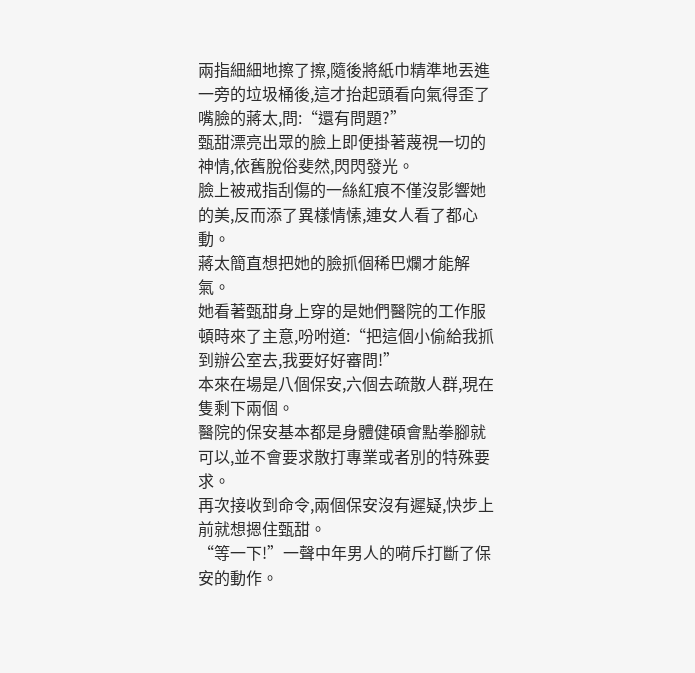兩指細細地擦了擦,隨後將紙巾精準地丟進一旁的垃圾桶後,這才抬起頭看向氣得歪了嘴臉的蔣太,問:“還有問題?”
甄甜漂亮出眾的臉上即便掛著蔑視一切的神情,依舊脫俗斐然,閃閃發光。
臉上被戒指刮傷的一絲紅痕不僅沒影響她的美,反而添了異樣情愫,連女人看了都心動。
蔣太簡直想把她的臉抓個稀巴爛才能解氣。
她看著甄甜身上穿的是她們醫院的工作服頓時來了主意,吩咐道:“把這個小偷給我抓到辦公室去,我要好好審問!”
本來在場是八個保安,六個去疏散人群,現在隻剩下兩個。
醫院的保安基本都是身體健碩會點拳腳就可以,並不會要求散打專業或者別的特殊要求。
再次接收到命令,兩個保安沒有遲疑,快步上前就想摁住甄甜。
“等一下!”一聲中年男人的嗬斥打斷了保安的動作。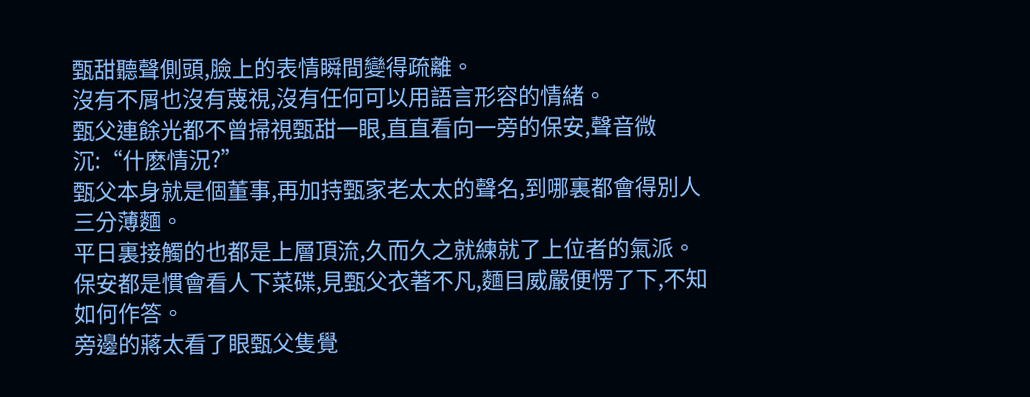甄甜聽聲側頭,臉上的表情瞬間變得疏離。
沒有不屑也沒有蔑視,沒有任何可以用語言形容的情緒。
甄父連餘光都不曾掃視甄甜一眼,直直看向一旁的保安,聲音微沉:“什麽情況?”
甄父本身就是個董事,再加持甄家老太太的聲名,到哪裏都會得別人三分薄麵。
平日裏接觸的也都是上層頂流,久而久之就練就了上位者的氣派。
保安都是慣會看人下菜碟,見甄父衣著不凡,麵目威嚴便愣了下,不知如何作答。
旁邊的蔣太看了眼甄父隻覺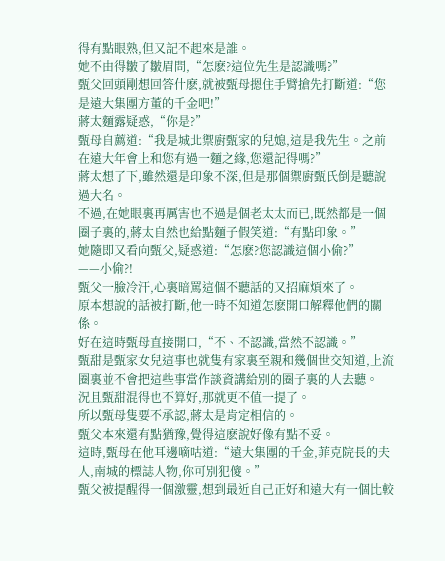得有點眼熟,但又記不起來是誰。
她不由得皺了皺眉問,“怎麽?這位先生是認識嗎?”
甄父回頭剛想回答什麽,就被甄母摁住手臂搶先打斷道:“您是遠大集團方董的千金吧!”
蔣太麵露疑惑,“你是?”
甄母自薦道:“我是城北禦廚甄家的兒媳,這是我先生。之前在遠大年會上和您有過一麵之緣,您還記得嗎?”
蔣太想了下,雖然還是印象不深,但是那個禦廚甄氏倒是聽說過大名。
不過,在她眼裏再厲害也不過是個老太太而已,既然都是一個圈子裏的,蔣太自然也給點麵子假笑道:“有點印象。”
她隨即又看向甄父,疑惑道:“怎麽?您認識這個小偷?”
——小偷?!
甄父一臉冷汗,心裏暗罵這個不聽話的又招麻煩來了。
原本想說的話被打斷,他一時不知道怎麽開口解釋他們的關係。
好在這時甄母直接開口,“不、不認識,當然不認識。”
甄甜是甄家女兒這事也就隻有家裏至親和幾個世交知道,上流圈裏並不會把這些事當作談資講給別的圈子裏的人去聽。
況且甄甜混得也不算好,那就更不值一提了。
所以甄母隻要不承認,蔣太是肯定相信的。
甄父本來還有點猶豫,覺得這麽說好像有點不妥。
這時,甄母在他耳邊嘀咕道:“遠大集團的千金,菲克院長的夫人,南城的標誌人物,你可別犯傻。”
甄父被提醒得一個激靈,想到最近自己正好和遠大有一個比較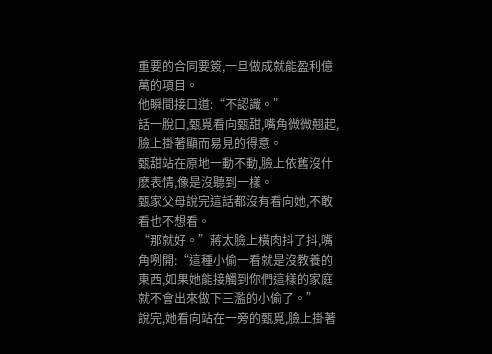重要的合同要簽,一旦做成就能盈利億萬的項目。
他瞬間接口道:“不認識。”
話一脫口,甄覓看向甄甜,嘴角微微翹起,臉上掛著顯而易見的得意。
甄甜站在原地一動不動,臉上依舊沒什麽表情,像是沒聽到一樣。
甄家父母說完這話都沒有看向她,不敢看也不想看。
“那就好。”蔣太臉上橫肉抖了抖,嘴角咧開:“這種小偷一看就是沒教養的東西,如果她能接觸到你們這樣的家庭就不會出來做下三濫的小偷了。”
說完,她看向站在一旁的甄覓,臉上掛著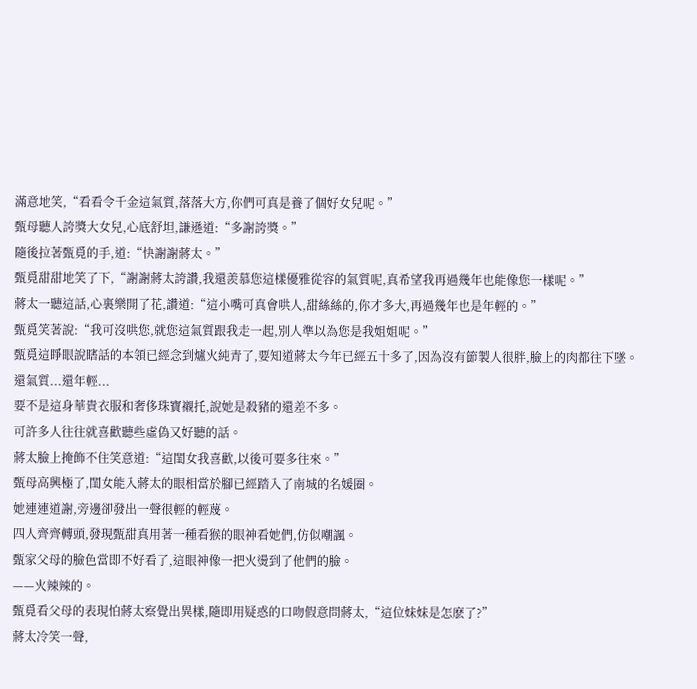滿意地笑,“看看令千金這氣質,落落大方,你們可真是養了個好女兒呢。”
甄母聽人誇獎大女兒,心底舒坦,謙遜道:“多謝誇獎。”
隨後拉著甄覓的手,道:“快謝謝蔣太。”
甄覓甜甜地笑了下,“謝謝蔣太誇讚,我還羨慕您這樣優雅從容的氣質呢,真希望我再過幾年也能像您一樣呢。”
蔣太一聽這話,心裏樂開了花,讚道:“這小嘴可真會哄人,甜絲絲的,你才多大,再過幾年也是年輕的。”
甄覓笑著說:“我可沒哄您,就您這氣質跟我走一起,別人準以為您是我姐姐呢。”
甄覓這睜眼說瞎話的本領已經念到爐火純青了,要知道蔣太今年已經五十多了,因為沒有節製人很胖,臉上的肉都往下墜。
還氣質...還年輕...
要不是這身華貴衣服和奢侈珠寶襯托,說她是殺豬的還差不多。
可許多人往往就喜歡聽些虛偽又好聽的話。
蔣太臉上掩飾不住笑意道:“這閨女我喜歡,以後可要多往來。”
甄母高興極了,閨女能入蔣太的眼相當於腳已經踏入了南城的名媛圈。
她連連道謝,旁邊卻發出一聲很輕的輕蔑。
四人齊齊轉頭,發現甄甜真用著一種看猴的眼神看她們,仿似嘲諷。
甄家父母的臉色當即不好看了,這眼神像一把火燙到了他們的臉。
——火辣辣的。
甄覓看父母的表現怕蔣太察覺出異樣,隨即用疑惑的口吻假意問蔣太,“這位妹妹是怎麽了?”
蔣太冷笑一聲,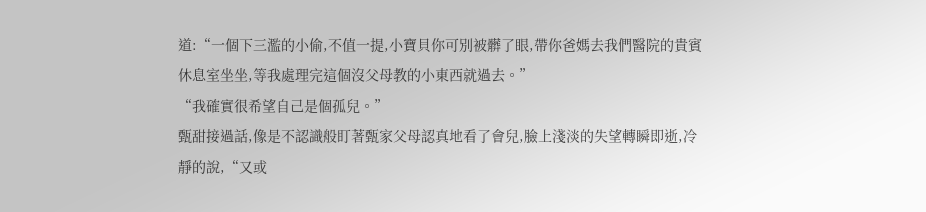道:“一個下三濫的小偷,不值一提,小寶貝你可別被髒了眼,帶你爸媽去我們醫院的貴賓休息室坐坐,等我處理完這個沒父母教的小東西就過去。”
“我確實很希望自己是個孤兒。”
甄甜接過話,像是不認識般盯著甄家父母認真地看了會兒,臉上淺淡的失望轉瞬即逝,冷靜的說,“又或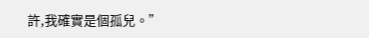許,我確實是個孤兒。”